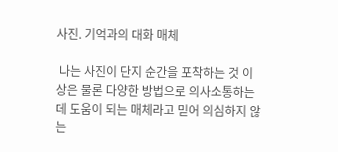사진. 기억과의 대화 매체

 나는 사진이 단지 순간을 포착하는 것 이상은 물론 다양한 방법으로 의사소통하는 데 도움이 되는 매체라고 믿어 의심하지 않는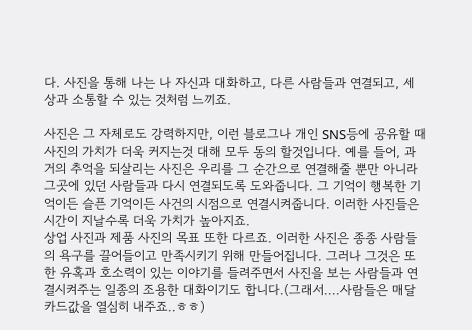다. 사진을 통해 나는 나 자신과 대화하고, 다른 사람들과 연결되고, 세상과 소통할 수 있는 것처럼 느끼죠.

사진은 그 자체로도 강력하지만, 이런 블로그나 개인 SNS등에 공유할 때 사진의 가치가 더욱 커지는것 대해 모두 동의 할것입니다. 예를 들어, 과거의 추억을 되살리는 사진은 우리를 그 순간으로 연결해줄 뿐만 아니라 그곳에 있던 사람들과 다시 연결되도록 도와줍니다. 그 기억이 행복한 기억이든 슬픈 기억이든 사건의 시점으로 연결시켜줍니다. 이러한 사진들은 시간이 지날수록 더욱 가치가 높아지죠.
상업 사진과 제품 사진의 목표 또한 다르죠. 이러한 사진은 종종 사람들의 욕구를 끌어들이고 만족시키기 위해 만들어집니다. 그러나 그것은 또한 유혹과 호소력이 있는 이야기를 들려주면서 사진을 보는 사람들과 연결시켜주는 일종의 조용한 대화이기도 합니다.(그래서....사람들은 매달 카드값을 열심히 내주죠..ㅎㅎ)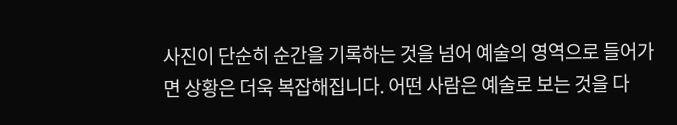사진이 단순히 순간을 기록하는 것을 넘어 예술의 영역으로 들어가면 상황은 더욱 복잡해집니다. 어떤 사람은 예술로 보는 것을 다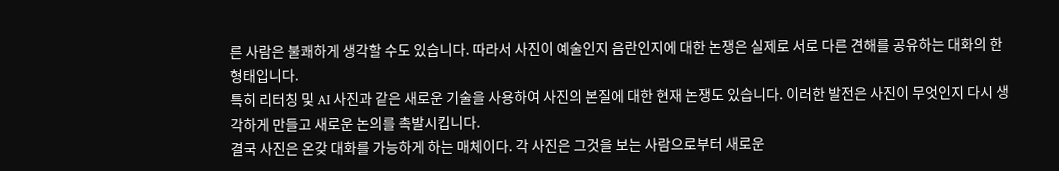른 사람은 불쾌하게 생각할 수도 있습니다. 따라서 사진이 예술인지 음란인지에 대한 논쟁은 실제로 서로 다른 견해를 공유하는 대화의 한 형태입니다.
특히 리터칭 및 AI 사진과 같은 새로운 기술을 사용하여 사진의 본질에 대한 현재 논쟁도 있습니다. 이러한 발전은 사진이 무엇인지 다시 생각하게 만들고 새로운 논의를 촉발시킵니다.
결국 사진은 온갖 대화를 가능하게 하는 매체이다. 각 사진은 그것을 보는 사람으로부터 새로운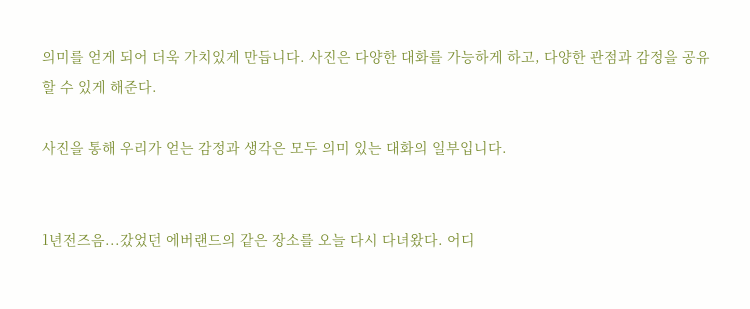의미를 얻게 되어 더욱 가치있게 만듭니다. 사진은 다양한 대화를 가능하게 하고, 다양한 관점과 감정을 공유할 수 있게 해준다.

사진을 통해 우리가 얻는 감정과 생각은 모두 의미 있는 대화의 일부입니다.


1년전즈음...갔었던 에버랜드의 같은 장소를 오늘 다시 다녀왔다. 어디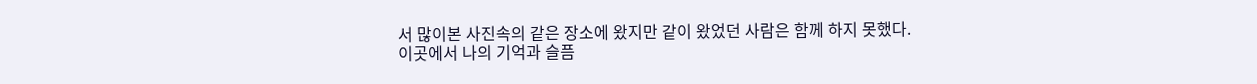서 많이본 사진속의 같은 장소에 왔지만 같이 왔었던 사람은 함께 하지 못했다.
이곳에서 나의 기억과 슬픔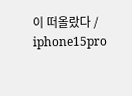이 떠올랐다 / iphone15pro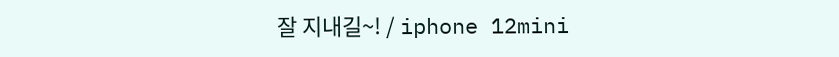잘 지내길~! / iphone 12mini